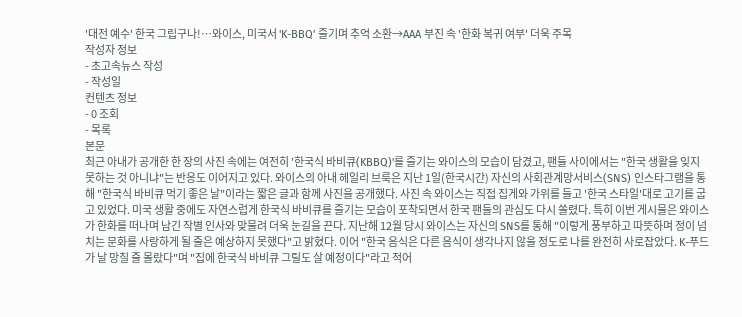'대전 예수' 한국 그립구나!…와이스, 미국서 'K-BBQ' 즐기며 추억 소환→AAA 부진 속 '한화 복귀 여부' 더욱 주목
작성자 정보
- 초고속뉴스 작성
- 작성일
컨텐츠 정보
- 0 조회
- 목록
본문
최근 아내가 공개한 한 장의 사진 속에는 여전히 '한국식 바비큐(KBBQ)'를 즐기는 와이스의 모습이 담겼고, 팬들 사이에서는 "한국 생활을 잊지 못하는 것 아니냐"는 반응도 이어지고 있다. 와이스의 아내 헤일리 브룩은 지난 1일(한국시간) 자신의 사회관계망서비스(SNS) 인스타그램을 통해 "한국식 바비큐 먹기 좋은 날"이라는 짧은 글과 함께 사진을 공개했다. 사진 속 와이스는 직접 집게와 가위를 들고 '한국 스타일'대로 고기를 굽고 있었다. 미국 생활 중에도 자연스럽게 한국식 바비큐를 즐기는 모습이 포착되면서 한국 팬들의 관심도 다시 쏠렸다. 특히 이번 게시물은 와이스가 한화를 떠나며 남긴 작별 인사와 맞물려 더욱 눈길을 끈다. 지난해 12월 당시 와이스는 자신의 SNS를 통해 "이렇게 풍부하고 따뜻하며 정이 넘치는 문화를 사랑하게 될 줄은 예상하지 못했다"고 밝혔다. 이어 "한국 음식은 다른 음식이 생각나지 않을 정도로 나를 완전히 사로잡았다. K-푸드가 날 망칠 줄 몰랐다"며 "집에 한국식 바비큐 그릴도 살 예정이다"라고 적어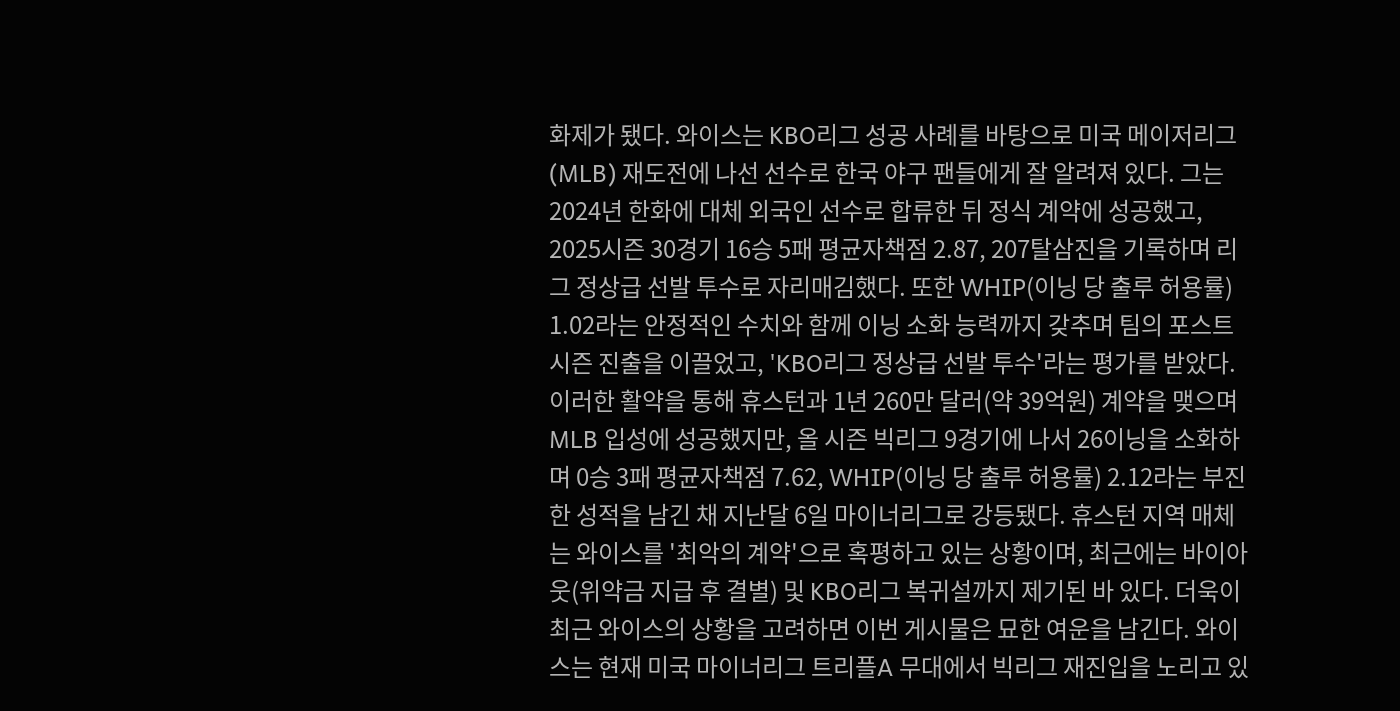화제가 됐다. 와이스는 KBO리그 성공 사례를 바탕으로 미국 메이저리그(MLB) 재도전에 나선 선수로 한국 야구 팬들에게 잘 알려져 있다. 그는 2024년 한화에 대체 외국인 선수로 합류한 뒤 정식 계약에 성공했고, 2025시즌 30경기 16승 5패 평균자책점 2.87, 207탈삼진을 기록하며 리그 정상급 선발 투수로 자리매김했다. 또한 WHIP(이닝 당 출루 허용률) 1.02라는 안정적인 수치와 함께 이닝 소화 능력까지 갖추며 팀의 포스트시즌 진출을 이끌었고, 'KBO리그 정상급 선발 투수'라는 평가를 받았다. 이러한 활약을 통해 휴스턴과 1년 260만 달러(약 39억원) 계약을 맺으며 MLB 입성에 성공했지만, 올 시즌 빅리그 9경기에 나서 26이닝을 소화하며 0승 3패 평균자책점 7.62, WHIP(이닝 당 출루 허용률) 2.12라는 부진한 성적을 남긴 채 지난달 6일 마이너리그로 강등됐다. 휴스턴 지역 매체는 와이스를 '최악의 계약'으로 혹평하고 있는 상황이며, 최근에는 바이아웃(위약금 지급 후 결별) 및 KBO리그 복귀설까지 제기된 바 있다. 더욱이 최근 와이스의 상황을 고려하면 이번 게시물은 묘한 여운을 남긴다. 와이스는 현재 미국 마이너리그 트리플A 무대에서 빅리그 재진입을 노리고 있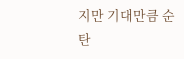지만 기대만큼 순탄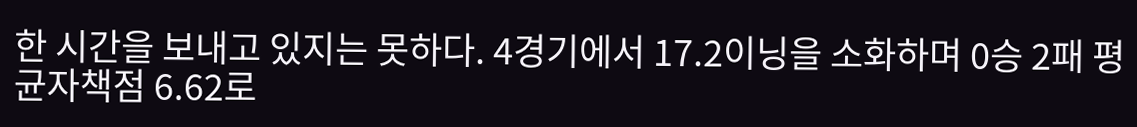한 시간을 보내고 있지는 못하다. 4경기에서 17.2이닝을 소화하며 0승 2패 평균자책점 6.62로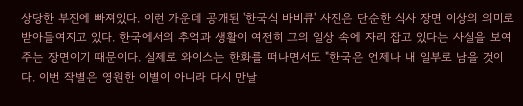상당한 부진에 빠져있다. 이런 가운데 공개된 '한국식 바비큐' 사진은 단순한 식사 장면 이상의 의미로 받아들여지고 있다. 한국에서의 추억과 생활이 여전히 그의 일상 속에 자리 잡고 있다는 사실을 보여주는 장면이기 때문이다. 실제로 와이스는 한화를 떠나면서도 "한국은 언제나 내 일부로 남을 것이다. 이번 작별은 영원한 이별이 아니라 다시 만날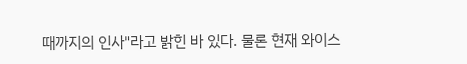때까지의 인사"라고 밝힌 바 있다. 물론 현재 와이스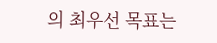의 최우선 목표는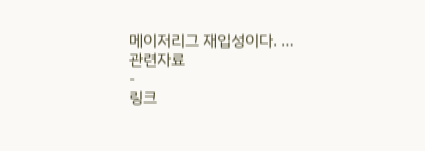메이저리그 재입성이다. …
관련자료
-
링크